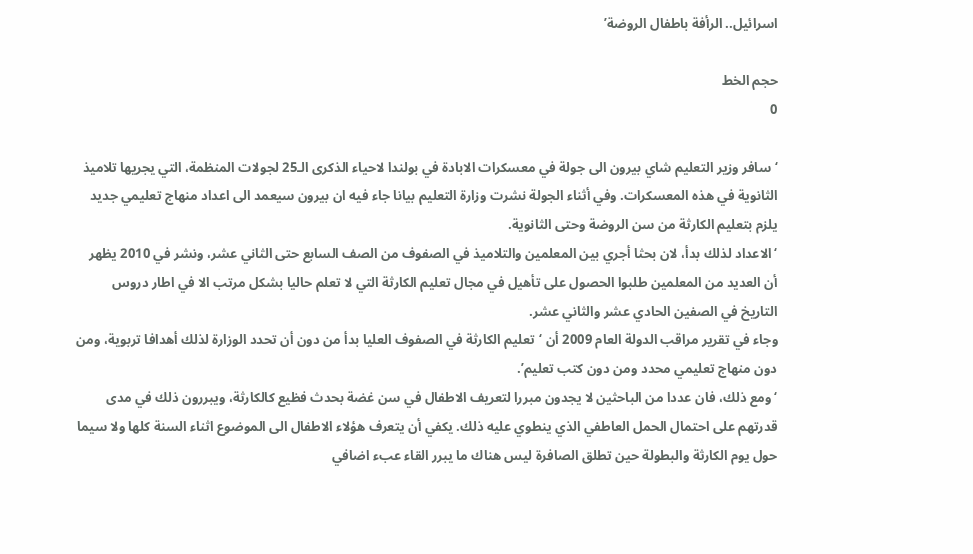اسرائيل.. الرأفة باطفال الروضة’

حجم الخط
0

‘سافر وزير التعليم شاي بيرون الى جولة في معسكرات الابادة في بولندا لاحياء الذكرى الـ25 لجولات المنظمة، التي يجريها تلاميذ الثانوية في هذه المعسكرات. وفي أثناء الجولة نشرت وزارة التعليم بيانا جاء فيه ان بيرون سيعمد الى اعداد منهاج تعليمي جديد يلزم بتعليم الكارثة من سن الروضة وحتى الثانوية.
‘الاعداد لذلك بدأ، لان بحثا أجري بين المعلمين والتلاميذ في الصفوف من الصف السابع حتى الثاني عشر، ونشر في 2010 يظهر أن العديد من المعلمين طلبوا الحصول على تأهيل في مجال تعليم الكارثة التي لا تعلم حاليا بشكل مرتب الا في اطار دروس التاريخ في الصفين الحادي عشر والثاني عشر.
وجاء في تقرير مراقب الدولة العام 2009 أن ‘تعليم الكارثة في الصفوف العليا بدأ من دون أن تحدد الوزارة لذلك أهدافا تربوية، ومن دون منهاج تعليمي محدد ومن دون كتب تعليم’.
‘ومع ذلك، فان عددا من الباحثين لا يجدون مبررا لتعريف الاطفال في سن غضة بحدث فظيع كالكارثة، ويبررون ذلك في مدى قدرتهم على احتمال الحمل العاطفي الذي ينطوي عليه ذلك. يكفي أن يتعرف هؤلاء الاطفال الى الموضوع اثناء السنة كلها ولا سيما حول يوم الكارثة والبطولة حين تطلق الصافرة ليس هناك ما يبرر القاء عبء اضافي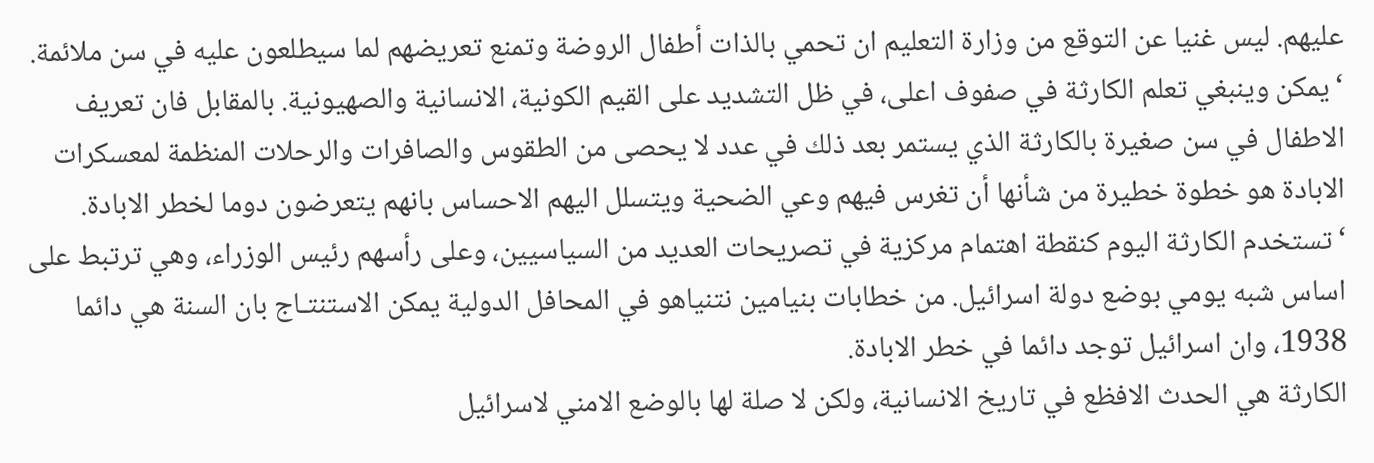عليهم. ليس غنيا عن التوقع من وزارة التعليم ان تحمي بالذات أطفال الروضة وتمنع تعريضهم لما سيطلعون عليه في سن ملائمة.
‘يمكن وينبغي تعلم الكارثة في صفوف اعلى، في ظل التشديد على القيم الكونية، الانسانية والصهيونية. بالمقابل فان تعريف الاطفال في سن صغيرة بالكارثة الذي يستمر بعد ذلك في عدد لا يحصى من الطقوس والصافرات والرحلات المنظمة لمعسكرات الابادة هو خطوة خطيرة من شأنها أن تغرس فيهم وعي الضحية ويتسلل اليهم الاحساس بانهم يتعرضون دوما لخطر الابادة.
‘تستخدم الكارثة اليوم كنقطة اهتمام مركزية في تصريحات العديد من السياسيين، وعلى رأسهم رئيس الوزراء، وهي ترتبط على اساس شبه يومي بوضع دولة اسرائيل. من خطابات بنيامين نتنياهو في المحافل الدولية يمكن الاستنتـاج بان السنة هي دائما 1938، وان اسرائيل توجد دائما في خطر الابادة.
الكارثة هي الحدث الافظع في تاريخ الانسانية، ولكن لا صلة لها بالوضع الامني لاسرائيل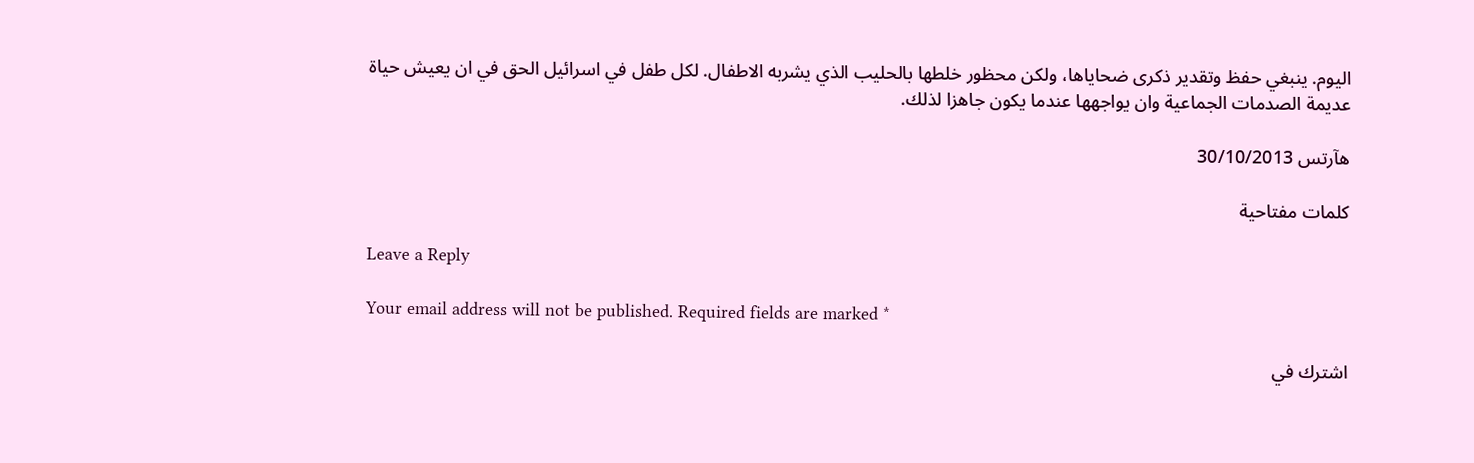اليوم. ينبغي حفظ وتقدير ذكرى ضحاياها، ولكن محظور خلطها بالحليب الذي يشربه الاطفال. لكل طفل في اسرائيل الحق في ان يعيش حياة عديمة الصدمات الجماعية وان يواجهها عندما يكون جاهزا لذلك.

هآرتس 30/10/2013

كلمات مفتاحية

Leave a Reply

Your email address will not be published. Required fields are marked *

اشترك في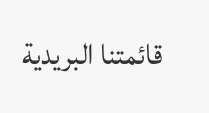قائمتنا البريدية